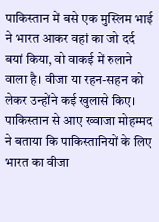पाकिस्तान में बसे एक मुस्लिम भाई ने भारत आकर वहां का जो दर्द बयां किया, वो वाकई में रुलाने वाला है। वीजा या रहन-सहन को लेकर उन्होंने कई खुलासे किए। पाकिस्तान से आए ख्वाजा मोहम्मद ने बताया कि पाकिस्तानियों के लिए भारत का वीजा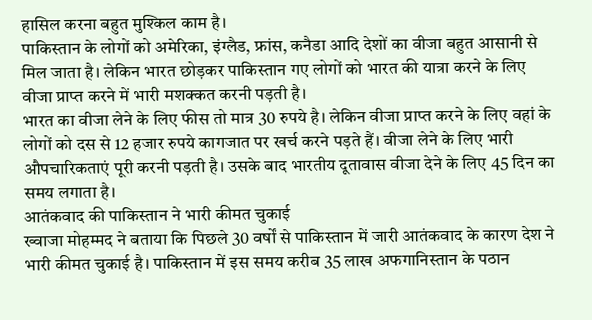हासिल करना बहुत मुश्किल काम है।
पाकिस्तान के लोगों को अमेरिका, इंग्लैड, फ्रांस, कनैडा आदि देशों का वीजा बहुत आसानी से मिल जाता है। लेकिन भारत छोड़कर पाकिस्तान गए लोगों को भारत की यात्रा करने के लिए वीजा प्राप्त करने में भारी मशक्कत करनी पड़ती है।
भारत का वीजा लेने के लिए फीस तो मात्र 30 रुपये है। लेकिन वीजा प्राप्त करने के लिए वहां के लोगों को दस से 12 हजार रुपये कागजात पर खर्च करने पड़ते हैं। वीजा लेने के लिए भारी औपचारिकताएं पूरी करनी पड़ती है। उसके बाद भारतीय दूतावास वीजा देने के लिए 45 दिन का समय लगाता है।
आतंकवाद की पाकिस्तान ने भारी कीमत चुकाई
ख्वाजा मोहम्मद ने बताया कि पिछले 30 वर्षों से पाकिस्तान में जारी आतंकवाद के कारण देश ने भारी कीमत चुकाई है। पाकिस्तान में इस समय करीब 35 लाख अफगानिस्तान के पठान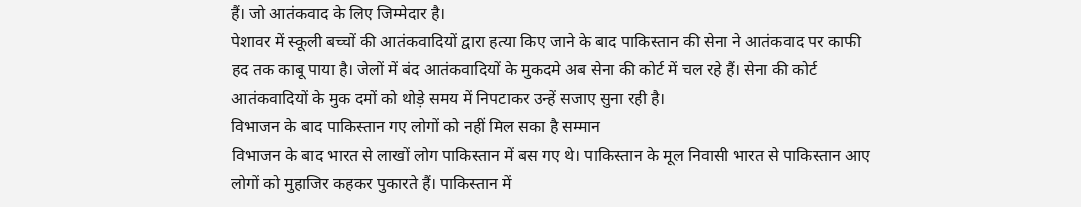हैं। जो आतंकवाद के लिए जिम्मेदार है।
पेशावर में स्कूली बच्चों की आतंकवादियों द्वारा हत्या किए जाने के बाद पाकिस्तान की सेना ने आतंकवाद पर काफी हद तक काबू पाया है। जेलों में बंद आतंकवादियों के मुकदमे अब सेना की कोर्ट में चल रहे हैं। सेना की कोर्ट आतंकवादियों के मुक दमों को थोड़े समय में निपटाकर उन्हें सजाए सुना रही है।
विभाजन के बाद पाकिस्तान गए लोगों को नहीं मिल सका है सम्मान
विभाजन के बाद भारत से लाखों लोग पाकिस्तान में बस गए थे। पाकिस्तान के मूल निवासी भारत से पाकिस्तान आए लोगों को मुहाजिर कहकर पुकारते हैं। पाकिस्तान में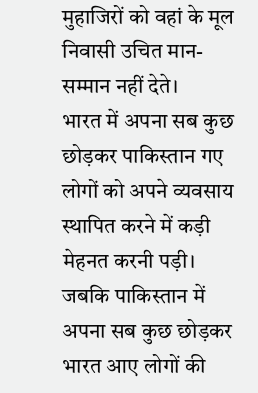मुहाजिरों को वहां के मूल निवासी उचित मान-सम्मान नहीं देते।
भारत में अपना सब कुछ छोड़कर पाकिस्तान गए लोगों को अपने व्यवसाय स्थापित करने में कड़ी मेहनत करनी पड़ी। जबकि पाकिस्तान में अपना सब कुछ छोड़कर भारत आए लोगों की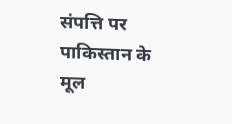संपत्ति पर पाकिस्तान के मूल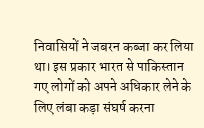निवासियों ने जबरन कब्जा कर लिया था। इस प्रकार भारत से पाकिस्तान गए लोगों को अपने अधिकार लेने के लिए लंबा कड़ा संघर्ष करना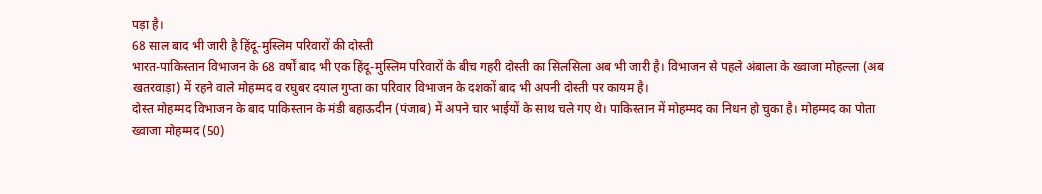पड़ा है।
68 साल बाद भी जारी है हिंदू-मुस्लिम परिवारों की दोस्ती
भारत-पाकिस्तान विभाजन के 68 वर्षों बाद भी एक हिंदू-मुस्लिम परिवारों के बीच गहरी दोस्ती का सिलसिला अब भी जारी है। विभाजन से पहले अंबाला के ख्वाजा मोहल्ला (अब खतरवाड़ा) में रहने वाले मोहम्मद व रघुबर दयाल गुप्ता का परिवार विभाजन के दशकों बाद भी अपनी दोस्ती पर कायम है।
दोस्त मोहम्मद विभाजन के बाद पाकिस्तान के मंडी बहाऊदीन (पंजाब) में अपने चार भाईयों के साथ चले गए थे। पाकिस्तान में मोहम्मद का निधन हो चुका है। मोहम्मद का पोता ख्वाजा मोहम्मद (50)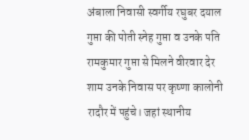अंबाला निवासी स्वर्गीय रघुबर दयाल गुप्ता की पोती स्नेह गुप्ता व उनके पति रामकुमार गुप्ता से मिलने वीरवार देर शाम उनके निवास पर कृष्णा कालोनी रादौर में पहुंचे। जहां स्थानीय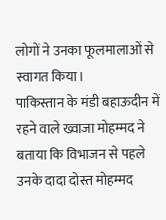लोगों ने उनका फूलमालाओं से स्वागत किया।
पाकिस्तान के मंडी बहाऊदीन में रहने वाले ख्वाजा मोहम्मद ने बताया कि विभाजन से पहले उनके दादा दोस्त मोहम्मद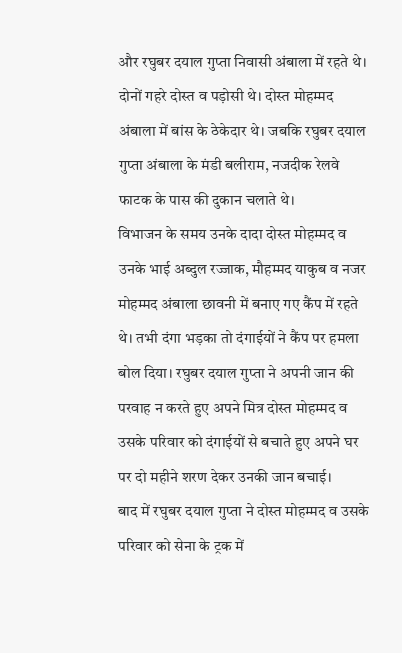और रघुबर दयाल गुप्ता निवासी अंबाला में रहते थे। दोनों गहरे दोस्त व पड़ोसी थे। दोस्त मोहम्मद अंबाला में बांस के ठेकेदार थे। जबकि रघुबर दयाल गुप्ता अंबाला के मंडी बलीराम, नजदीक रेलवे फाटक के पास की दुकान चलाते थे।
विभाजन के समय उनके दादा दोस्त मोहम्मद व उनके भाई अब्दुल रज्जाक, मौहम्मद याकुब व नजर मोहम्मद अंबाला छावनी में बनाए गए कैंप में रहते थे। तभी दंगा भड़का तो दंगाईयों ने कैंप पर हमला बोल दिया। रघुबर दयाल गुप्ता ने अपनी जान की परवाह न करते हुए अपने मित्र दोस्त मोहम्मद व उसके परिवार को दंगाईयों से बचाते हुए अपने घर पर दो महीने शरण देकर उनकी जान बचाई।
बाद में रघुबर दयाल गुप्ता ने दोस्त मोहम्मद व उसके परिवार को सेना के ट्रक में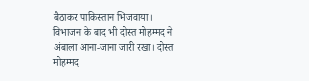बैठाकर पाकिस्तान भिजवाया। विभाजन के बाद भी दोस्त मोहम्मद ने अंबाला आना-जाना जारी रखा। दोस्त मोहम्मद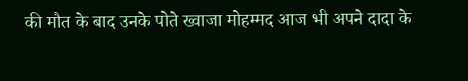की मौत के बाद उनके पोते ख्वाजा मोहम्मद आज भी अपने दादा के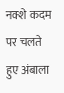नक्शे कदम पर चलते हुए अंबाला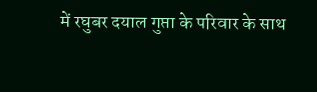में रघुबर दयाल गुप्ता के परिवार के साथ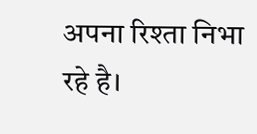अपना रिश्ता निभा रहे है।